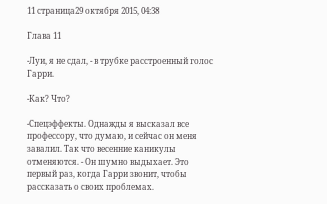11 страница29 октября 2015, 04:38

Глава 11

-Луи, я не сдал, - в трубке расстроенный голос Гарри.

-Как? Что?

-Спецэффекты. Однажды я высказал все профессору, что думаю, и сейчас он меня завалил. Так что весенние каникулы отменяются. - Он шумно выдыхает. Это первый раз, когда Гарри звонит, чтобы рассказать о своих проблемах.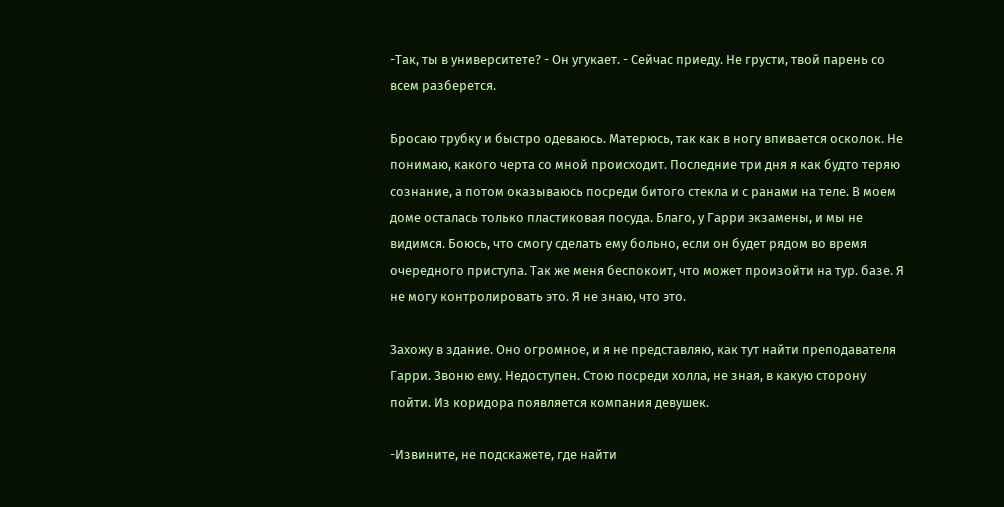-Так, ты в университете? - Он угукает. - Сейчас приеду. Не грусти, твой парень со всем разберется.

Бросаю трубку и быстро одеваюсь. Матерюсь, так как в ногу впивается осколок. Не понимаю, какого черта со мной происходит. Последние три дня я как будто теряю сознание, а потом оказываюсь посреди битого стекла и с ранами на теле. В моем доме осталась только пластиковая посуда. Благо, у Гарри экзамены, и мы не видимся. Боюсь, что смогу сделать ему больно, если он будет рядом во время очередного приступа. Так же меня беспокоит, что может произойти на тур. базе. Я не могу контролировать это. Я не знаю, что это.

Захожу в здание. Оно огромное, и я не представляю, как тут найти преподавателя Гарри. Звоню ему. Недоступен. Стою посреди холла, не зная, в какую сторону пойти. Из коридора появляется компания девушек.

-Извините, не подскажете, где найти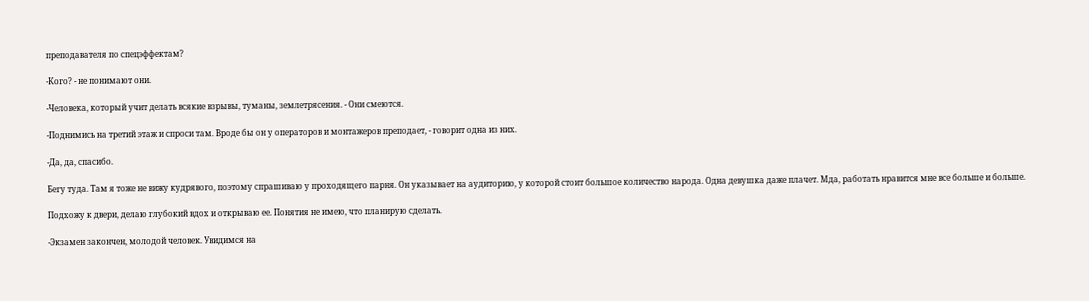преподавателя по спецэффектам?

-Кого? - не понимают они.

-Человека, который учит делать всякие взрывы, туманы, землетрясения. - Они смеются.

-Поднимись на третий этаж и спроси там. Вроде бы он у операторов и монтажеров преподает, - говорит одна из них.

-Да, да, спасибо.

Бегу туда. Там я тоже не вижу кудрявого, поэтому спрашиваю у проходящего парня. Он указывает на аудиторию, у которой стоит большое количество народа. Одна девушка даже плачет. Мда, работать нравится мне все больше и больше.

Подхожу к двери, делаю глубокий вдох и открываю ее. Понятия не имею, что планирую сделать.

-Экзамен закончен, молодой человек. Увидимся на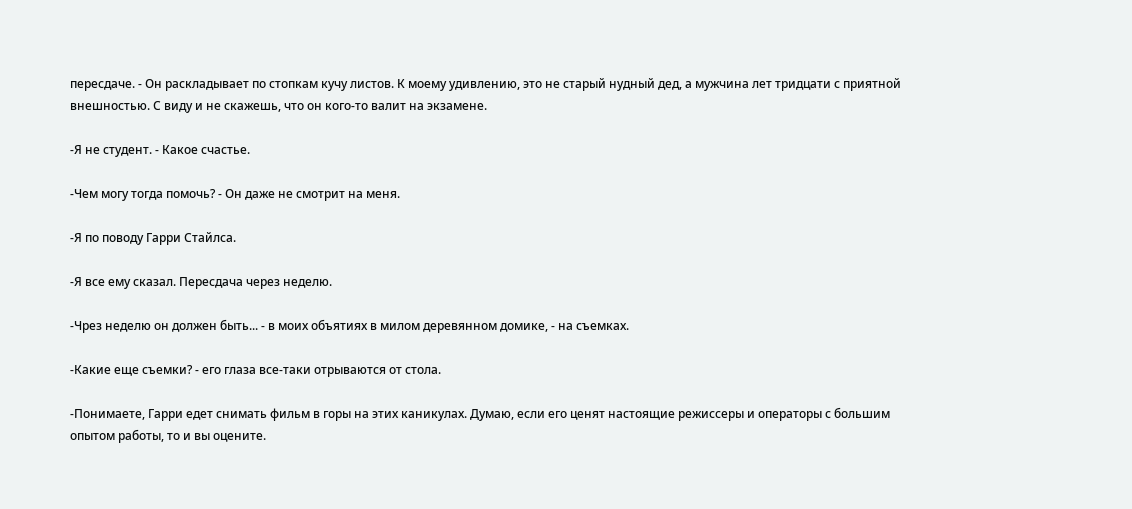пересдаче. - Он раскладывает по стопкам кучу листов. К моему удивлению, это не старый нудный дед, а мужчина лет тридцати с приятной внешностью. С виду и не скажешь, что он кого-то валит на экзамене.

-Я не студент. - Какое счастье.

-Чем могу тогда помочь? - Он даже не смотрит на меня.

-Я по поводу Гарри Стайлса.

-Я все ему сказал. Пересдача через неделю.

-Чрез неделю он должен быть... - в моих объятиях в милом деревянном домике, - на съемках.

-Какие еще съемки? - его глаза все-таки отрываются от стола.

-Понимаете, Гарри едет снимать фильм в горы на этих каникулах. Думаю, если его ценят настоящие режиссеры и операторы с большим опытом работы, то и вы оцените.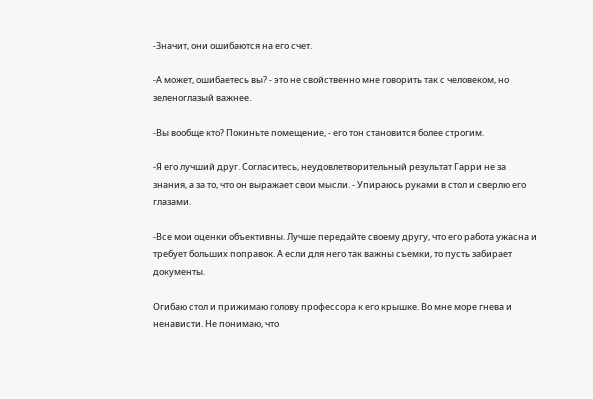-Значит, они ошибаются на его счет.

-А может, ошибаетесь вы? - это не свойственно мне говорить так с человеком, но зеленоглазый важнее.

-Вы вообще кто? Покиньте помещение, - его тон становится более строгим.

-Я его лучший друг. Согласитесь, неудовлетворительный результат Гарри не за знания, а за то, что он выражает свои мысли. - Упираюсь руками в стол и сверлю его глазами.

-Все мои оценки объективны. Лучше передайте своему другу, что его работа ужасна и требует больших поправок. А если для него так важны съемки, то пусть забирает документы.

Огибаю стол и прижимаю голову профессора к его крышке. Во мне море гнева и ненависти. Не понимаю, что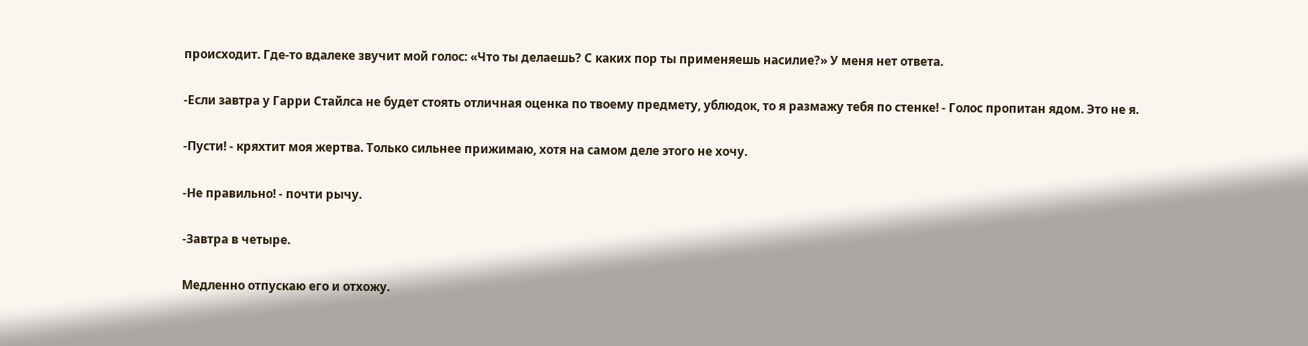происходит. Где-то вдалеке звучит мой голос: «Что ты делаешь? С каких пор ты применяешь насилие?» У меня нет ответа.

-Если завтра у Гарри Стайлса не будет стоять отличная оценка по твоему предмету, ублюдок, то я размажу тебя по стенке! - Голос пропитан ядом. Это не я.

-Пусти! - кряхтит моя жертва. Только сильнее прижимаю, хотя на самом деле этого не хочу.

-Не правильно! - почти рычу.

-Завтра в четыре.

Медленно отпускаю его и отхожу.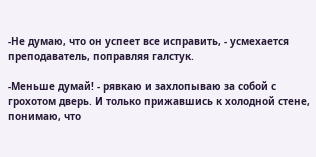-Не думаю, что он успеет все исправить, - усмехается преподаватель, поправляя галстук.

-Меньше думай! - рявкаю и захлопываю за собой с грохотом дверь. И только прижавшись к холодной стене, понимаю, что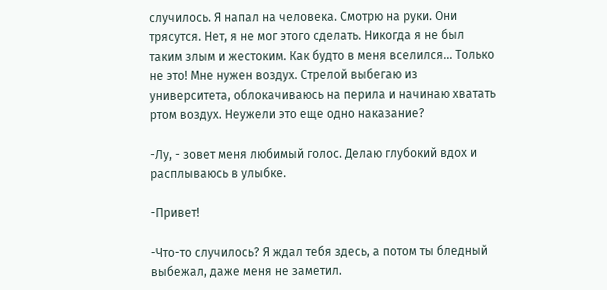случилось. Я напал на человека. Смотрю на руки. Они трясутся. Нет, я не мог этого сделать. Никогда я не был таким злым и жестоким. Как будто в меня вселился... Только не это! Мне нужен воздух. Стрелой выбегаю из университета, облокачиваюсь на перила и начинаю хватать ртом воздух. Неужели это еще одно наказание?

-Лу, - зовет меня любимый голос. Делаю глубокий вдох и расплываюсь в улыбке.

-Привет!

-Что-то случилось? Я ждал тебя здесь, а потом ты бледный выбежал, даже меня не заметил.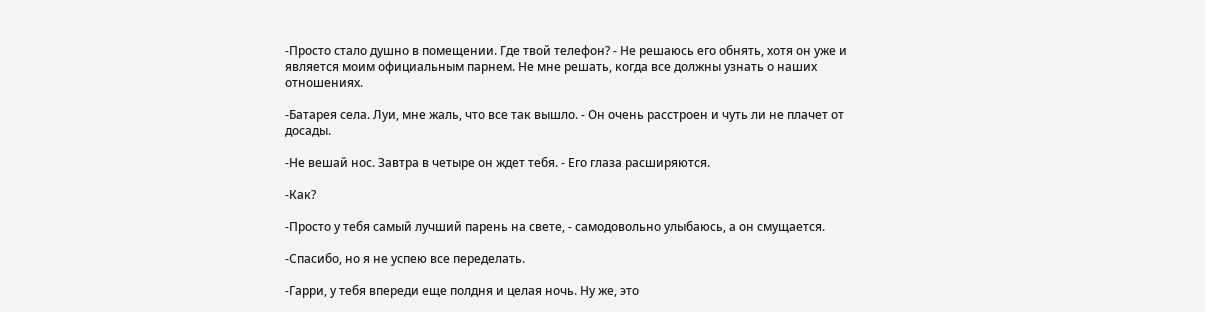-Просто стало душно в помещении. Где твой телефон? - Не решаюсь его обнять, хотя он уже и является моим официальным парнем. Не мне решать, когда все должны узнать о наших отношениях.

-Батарея села. Луи, мне жаль, что все так вышло. - Он очень расстроен и чуть ли не плачет от досады.

-Не вешай нос. Завтра в четыре он ждет тебя. - Его глаза расширяются.

-Как?

-Просто у тебя самый лучший парень на свете, - самодовольно улыбаюсь, а он смущается.

-Спасибо, но я не успею все переделать.

-Гарри, у тебя впереди еще полдня и целая ночь. Ну же, это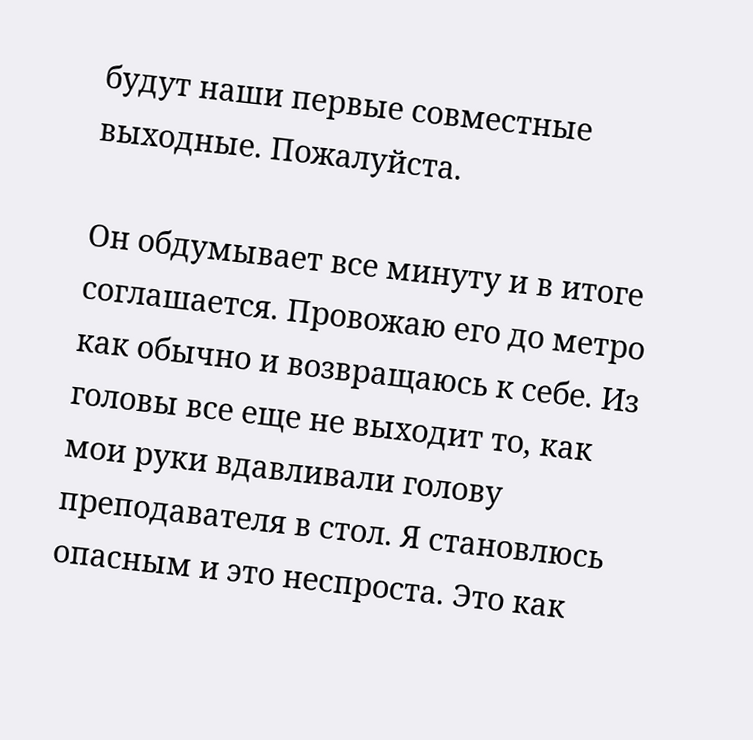будут наши первые совместные выходные. Пожалуйста.

Он обдумывает все минуту и в итоге соглашается. Провожаю его до метро как обычно и возвращаюсь к себе. Из головы все еще не выходит то, как мои руки вдавливали голову преподавателя в стол. Я становлюсь опасным и это неспроста. Это как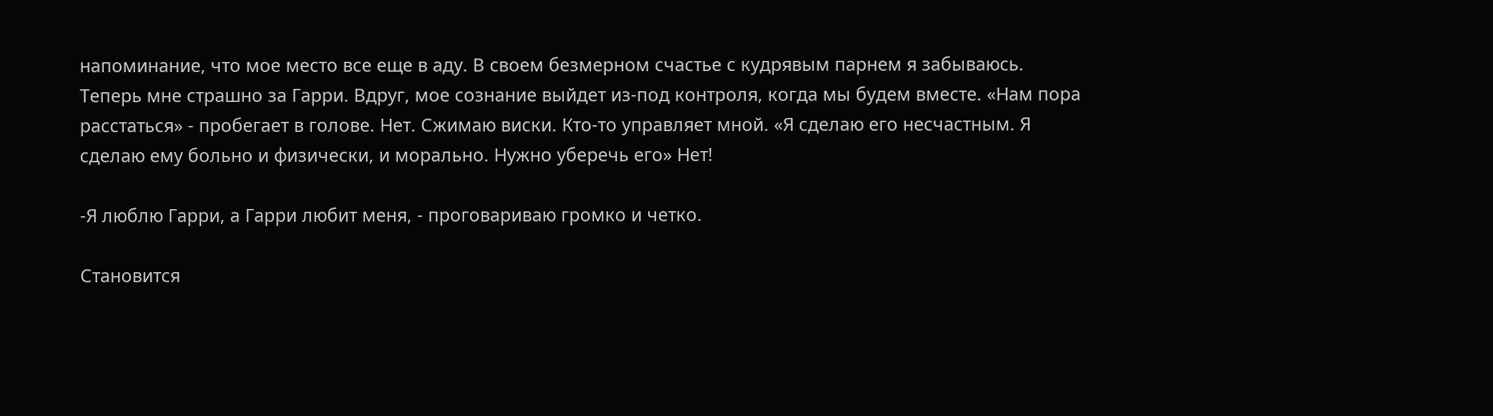напоминание, что мое место все еще в аду. В своем безмерном счастье с кудрявым парнем я забываюсь. Теперь мне страшно за Гарри. Вдруг, мое сознание выйдет из-под контроля, когда мы будем вместе. «Нам пора расстаться» - пробегает в голове. Нет. Сжимаю виски. Кто-то управляет мной. «Я сделаю его несчастным. Я сделаю ему больно и физически, и морально. Нужно уберечь его» Нет!

-Я люблю Гарри, а Гарри любит меня, - проговариваю громко и четко.

Становится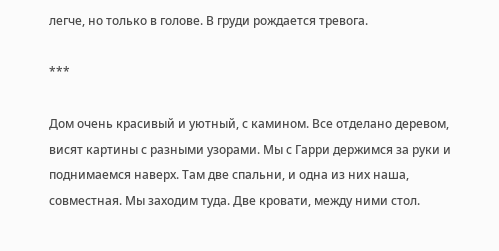легче, но только в голове. В груди рождается тревога.

***

Дом очень красивый и уютный, с камином. Все отделано деревом, висят картины с разными узорами. Мы с Гарри держимся за руки и поднимаемся наверх. Там две спальни, и одна из них наша, совместная. Мы заходим туда. Две кровати, между ними стол.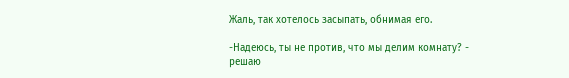Жаль, так хотелось засыпать, обнимая его.

-Надеюсь, ты не против, что мы делим комнату? - решаю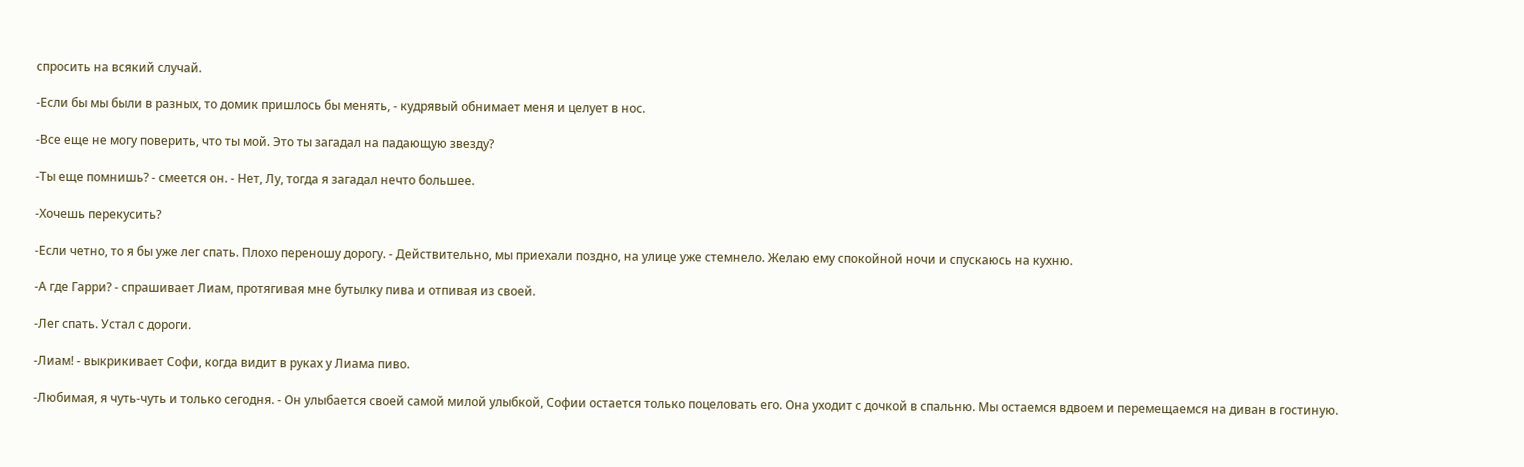спросить на всякий случай.

-Если бы мы были в разных, то домик пришлось бы менять, - кудрявый обнимает меня и целует в нос.

-Все еще не могу поверить, что ты мой. Это ты загадал на падающую звезду?

-Ты еще помнишь? - смеется он. - Нет, Лу, тогда я загадал нечто большее.

-Хочешь перекусить?

-Если четно, то я бы уже лег спать. Плохо переношу дорогу. - Действительно, мы приехали поздно, на улице уже стемнело. Желаю ему спокойной ночи и спускаюсь на кухню.

-А где Гарри? - спрашивает Лиам, протягивая мне бутылку пива и отпивая из своей.

-Лег спать. Устал с дороги.

-Лиам! - выкрикивает Софи, когда видит в руках у Лиама пиво.

-Любимая, я чуть-чуть и только сегодня. - Он улыбается своей самой милой улыбкой, Софии остается только поцеловать его. Она уходит с дочкой в спальню. Мы остаемся вдвоем и перемещаемся на диван в гостиную.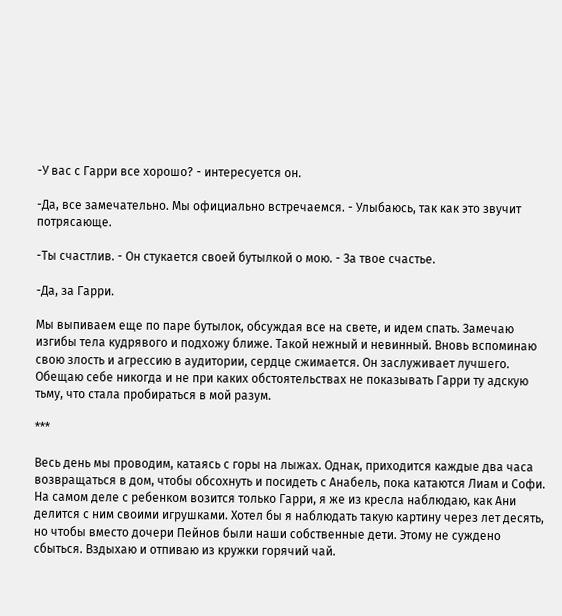-У вас с Гарри все хорошо? - интересуется он.

-Да, все замечательно. Мы официально встречаемся. - Улыбаюсь, так как это звучит потрясающе.

-Ты счастлив. - Он стукается своей бутылкой о мою. - За твое счастье.

-Да, за Гарри.

Мы выпиваем еще по паре бутылок, обсуждая все на свете, и идем спать. Замечаю изгибы тела кудрявого и подхожу ближе. Такой нежный и невинный. Вновь вспоминаю свою злость и агрессию в аудитории, сердце сжимается. Он заслуживает лучшего. Обещаю себе никогда и не при каких обстоятельствах не показывать Гарри ту адскую тьму, что стала пробираться в мой разум.

***

Весь день мы проводим, катаясь с горы на лыжах. Однак, приходится каждые два часа возвращаться в дом, чтобы обсохнуть и посидеть с Анабель, пока катаются Лиам и Софи. На самом деле с ребенком возится только Гарри, я же из кресла наблюдаю, как Ани делится с ним своими игрушками. Хотел бы я наблюдать такую картину через лет десять, но чтобы вместо дочери Пейнов были наши собственные дети. Этому не суждено сбыться. Вздыхаю и отпиваю из кружки горячий чай.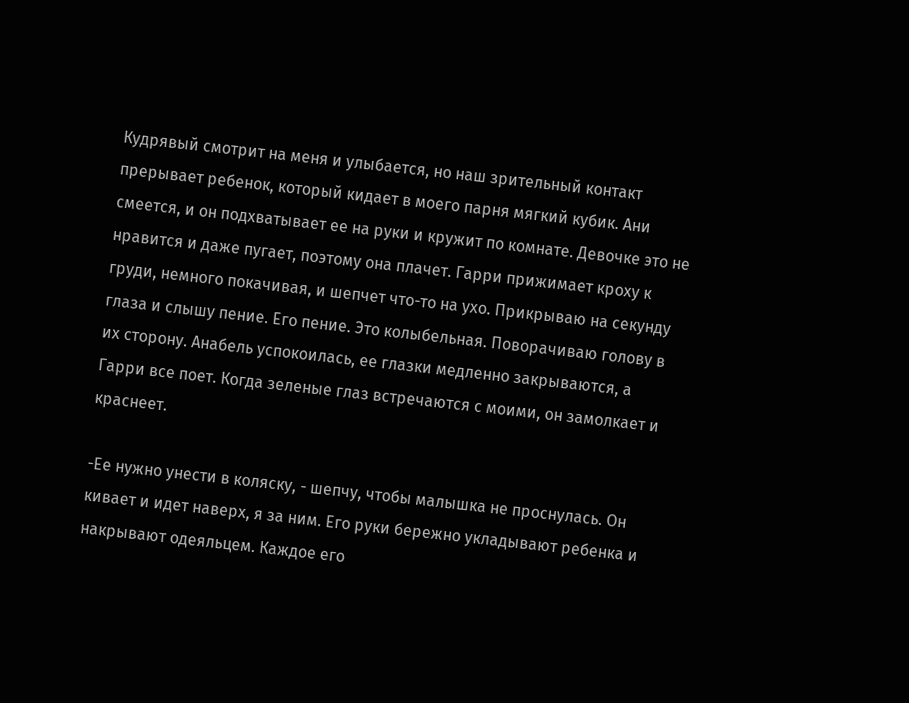Кудрявый смотрит на меня и улыбается, но наш зрительный контакт прерывает ребенок, который кидает в моего парня мягкий кубик. Ани смеется, и он подхватывает ее на руки и кружит по комнате. Девочке это не нравится и даже пугает, поэтому она плачет. Гарри прижимает кроху к груди, немного покачивая, и шепчет что-то на ухо. Прикрываю на секунду глаза и слышу пение. Его пение. Это колыбельная. Поворачиваю голову в их сторону. Анабель успокоилась, ее глазки медленно закрываются, а Гарри все поет. Когда зеленые глаз встречаются с моими, он замолкает и краснеет.

-Ее нужно унести в коляску, - шепчу, чтобы малышка не проснулась. Он кивает и идет наверх, я за ним. Его руки бережно укладывают ребенка и накрывают одеяльцем. Каждое его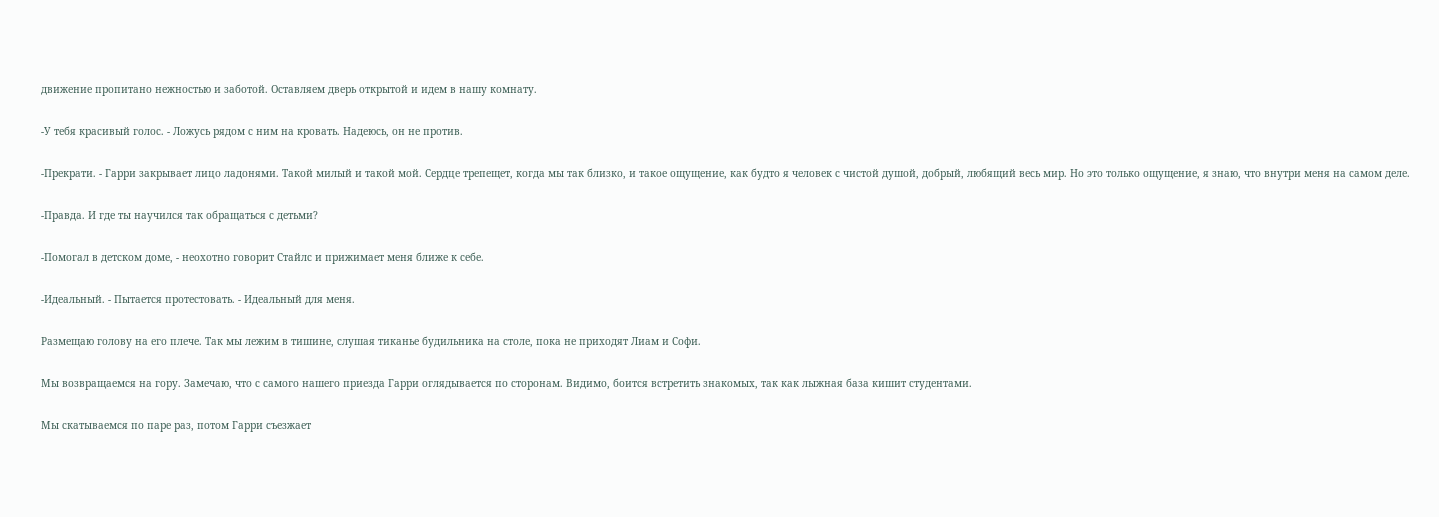движение пропитано нежностью и заботой. Оставляем дверь открытой и идем в нашу комнату.

-У тебя красивый голос. - Ложусь рядом с ним на кровать. Надеюсь, он не против.

-Прекрати. - Гарри закрывает лицо ладонями. Такой милый и такой мой. Сердце трепещет, когда мы так близко, и такое ощущение, как будто я человек с чистой душой, добрый, любящий весь мир. Но это только ощущение, я знаю, что внутри меня на самом деле.

-Правда. И где ты научился так обращаться с детьми?

-Помогал в детском доме, - неохотно говорит Стайлс и прижимает меня ближе к себе.

-Идеальный. - Пытается протестовать. - Идеальный для меня.

Размещаю голову на его плече. Так мы лежим в тишине, слушая тиканье будильника на столе, пока не приходят Лиам и Софи.

Мы возвращаемся на гору. Замечаю, что с самого нашего приезда Гарри оглядывается по сторонам. Видимо, боится встретить знакомых, так как лыжная база кишит студентами.

Мы скатываемся по паре раз, потом Гарри съезжает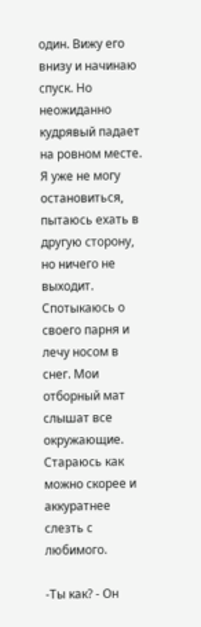один. Вижу его внизу и начинаю спуск. Но неожиданно кудрявый падает на ровном месте. Я уже не могу остановиться, пытаюсь ехать в другую сторону, но ничего не выходит. Спотыкаюсь о своего парня и лечу носом в снег. Мои отборный мат слышат все окружающие. Стараюсь как можно скорее и аккуратнее слезть с любимого.

-Ты как? - Он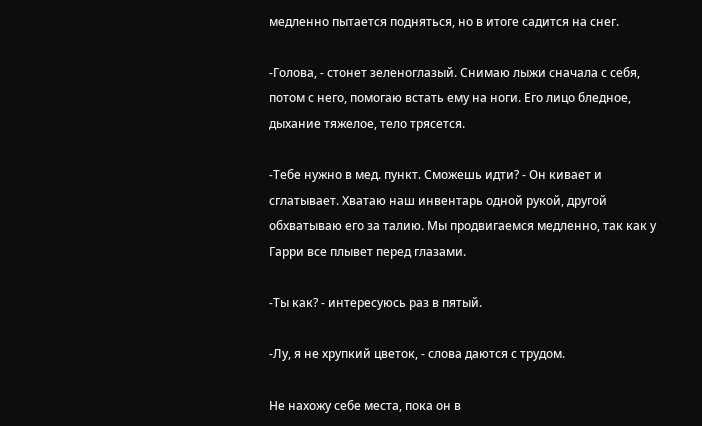медленно пытается подняться, но в итоге садится на снег.

-Голова, - стонет зеленоглазый. Снимаю лыжи сначала с себя, потом с него, помогаю встать ему на ноги. Его лицо бледное, дыхание тяжелое, тело трясется.

-Тебе нужно в мед. пункт. Сможешь идти? - Он кивает и сглатывает. Хватаю наш инвентарь одной рукой, другой обхватываю его за талию. Мы продвигаемся медленно, так как у Гарри все плывет перед глазами.

-Ты как? - интересуюсь раз в пятый.

-Лу, я не хрупкий цветок, - слова даются с трудом.

Не нахожу себе места, пока он в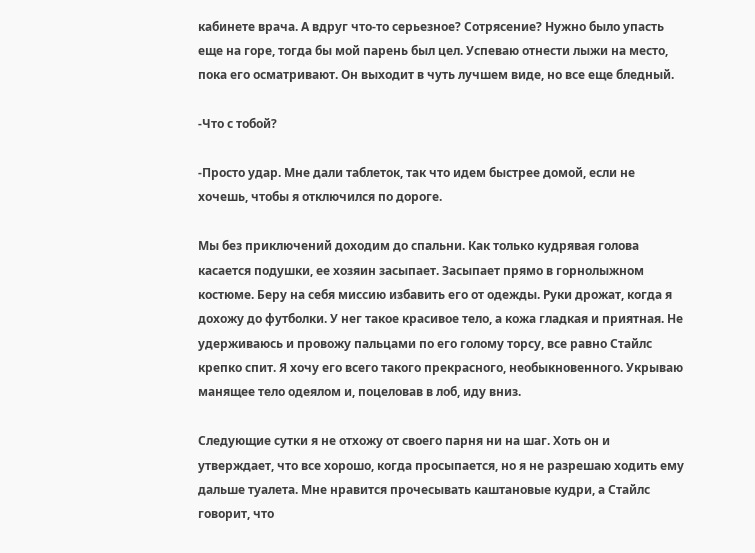кабинете врача. А вдруг что-то серьезное? Сотрясение? Нужно было упасть еще на горе, тогда бы мой парень был цел. Успеваю отнести лыжи на место, пока его осматривают. Он выходит в чуть лучшем виде, но все еще бледный.

-Что с тобой?

-Просто удар. Мне дали таблеток, так что идем быстрее домой, если не хочешь, чтобы я отключился по дороге.

Мы без приключений доходим до спальни. Как только кудрявая голова касается подушки, ее хозяин засыпает. Засыпает прямо в горнолыжном костюме. Беру на себя миссию избавить его от одежды. Руки дрожат, когда я дохожу до футболки. У нег такое красивое тело, а кожа гладкая и приятная. Не удерживаюсь и провожу пальцами по его голому торсу, все равно Стайлс крепко спит. Я хочу его всего такого прекрасного, необыкновенного. Укрываю манящее тело одеялом и, поцеловав в лоб, иду вниз.

Следующие сутки я не отхожу от своего парня ни на шаг. Хоть он и утверждает, что все хорошо, когда просыпается, но я не разрешаю ходить ему дальше туалета. Мне нравится прочесывать каштановые кудри, а Стайлс говорит, что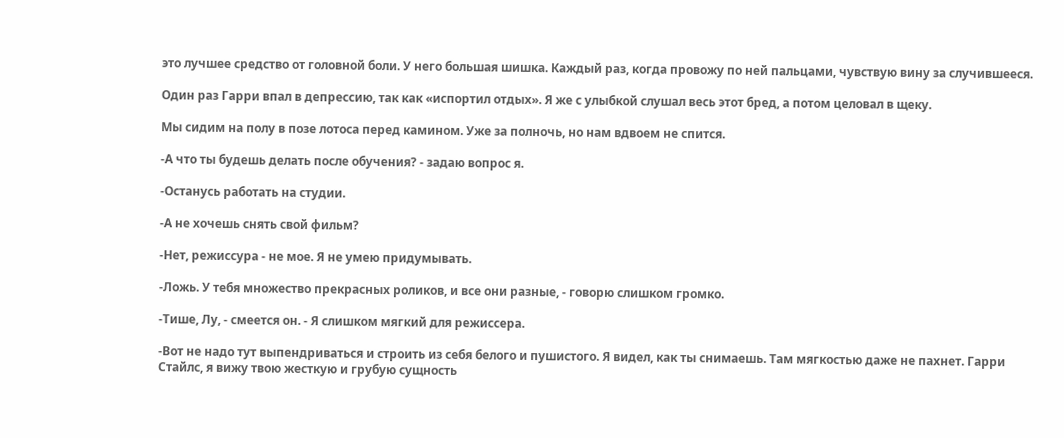это лучшее средство от головной боли. У него большая шишка. Каждый раз, когда провожу по ней пальцами, чувствую вину за случившееся.

Один раз Гарри впал в депрессию, так как «испортил отдых». Я же с улыбкой слушал весь этот бред, а потом целовал в щеку.

Мы сидим на полу в позе лотоса перед камином. Уже за полночь, но нам вдвоем не спится.

-А что ты будешь делать после обучения? - задаю вопрос я.

-Останусь работать на студии.

-А не хочешь снять свой фильм?

-Нет, режиссура - не мое. Я не умею придумывать.

-Ложь. У тебя множество прекрасных роликов, и все они разные, - говорю слишком громко.

-Тише, Лу, - смеется он. - Я слишком мягкий для режиссера.

-Вот не надо тут выпендриваться и строить из себя белого и пушистого. Я видел, как ты снимаешь. Там мягкостью даже не пахнет. Гарри Стайлс, я вижу твою жесткую и грубую сущность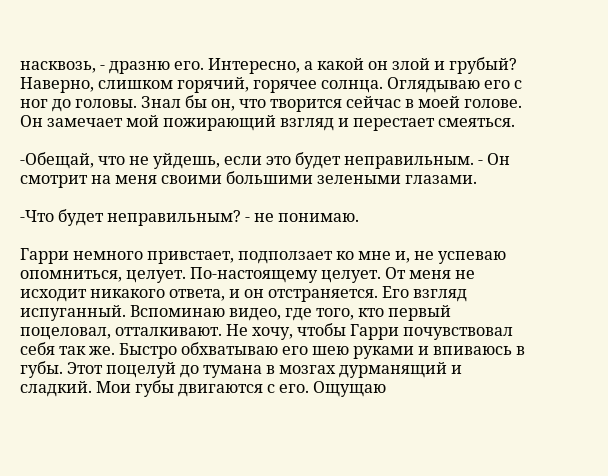насквозь, - дразню его. Интересно, а какой он злой и грубый? Наверно, слишком горячий, горячее солнца. Оглядываю его с ног до головы. Знал бы он, что творится сейчас в моей голове. Он замечает мой пожирающий взгляд и перестает смеяться.

-Обещай, что не уйдешь, если это будет неправильным. - Он смотрит на меня своими большими зелеными глазами.

-Что будет неправильным? - не понимаю.

Гарри немного привстает, подползает ко мне и, не успеваю опомниться, целует. По-настоящему целует. От меня не исходит никакого ответа, и он отстраняется. Его взгляд испуганный. Вспоминаю видео, где того, кто первый поцеловал, отталкивают. Не хочу, чтобы Гарри почувствовал себя так же. Быстро обхватываю его шею руками и впиваюсь в губы. Этот поцелуй до тумана в мозгах дурманящий и сладкий. Мои губы двигаются с его. Ощущаю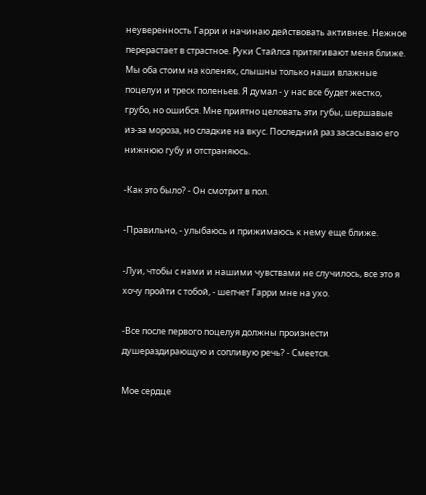неуверенность Гарри и начинаю действовать активнее. Нежное перерастает в страстное. Руки Стайлса притягивают меня ближе. Мы оба стоим на коленях, слышны только наши влажные поцелуи и треск поленьев. Я думал - у нас все будет жестко, грубо, но ошибся. Мне приятно целовать эти губы, шершавые из-за мороза, но сладкие на вкус. Последний раз засасываю его нижнюю губу и отстраняюсь.

-Как это было? - Он смотрит в пол.

-Правильно, - улыбаюсь и прижимаюсь к нему еще ближе.

-Луи, чтобы с нами и нашими чувствами не случилось, все это я хочу пройти с тобой, - шепчет Гарри мне на ухо.

-Все после первого поцелуя должны произнести душераздирающую и сопливую речь? - Смеется.

Мое сердце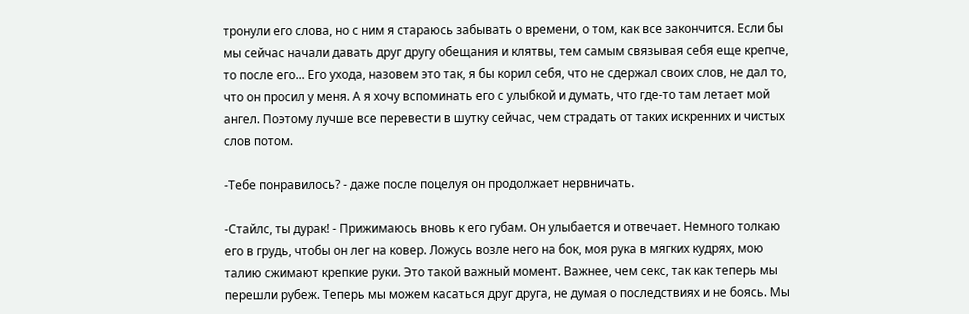тронули его слова, но с ним я стараюсь забывать о времени, о том, как все закончится. Если бы мы сейчас начали давать друг другу обещания и клятвы, тем самым связывая себя еще крепче, то после его... Его ухода, назовем это так, я бы корил себя, что не сдержал своих слов, не дал то, что он просил у меня. А я хочу вспоминать его с улыбкой и думать, что где-то там летает мой ангел. Поэтому лучше все перевести в шутку сейчас, чем страдать от таких искренних и чистых слов потом.

-Тебе понравилось? - даже после поцелуя он продолжает нервничать.

-Стайлс, ты дурак! - Прижимаюсь вновь к его губам. Он улыбается и отвечает. Немного толкаю его в грудь, чтобы он лег на ковер. Ложусь возле него на бок, моя рука в мягких кудрях, мою талию сжимают крепкие руки. Это такой важный момент. Важнее, чем секс, так как теперь мы перешли рубеж. Теперь мы можем касаться друг друга, не думая о последствиях и не боясь. Мы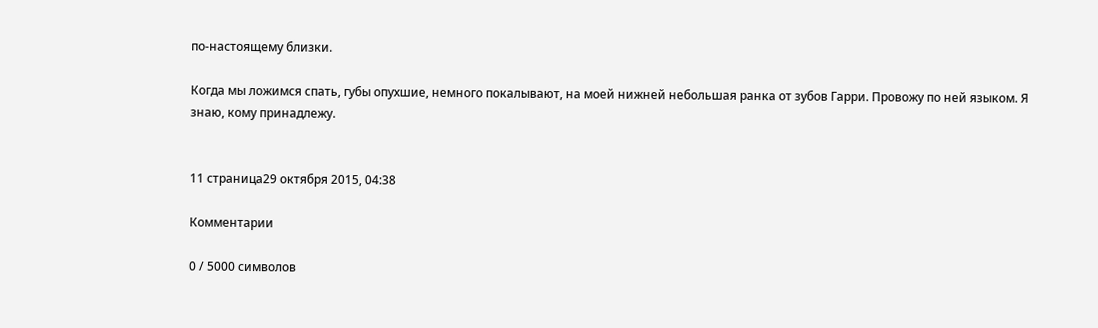по-настоящему близки.

Когда мы ложимся спать, губы опухшие, немного покалывают, на моей нижней небольшая ранка от зубов Гарри. Провожу по ней языком. Я знаю, кому принадлежу.


11 страница29 октября 2015, 04:38

Комментарии

0 / 5000 символов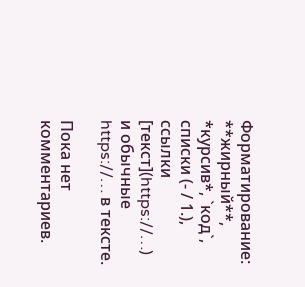Форматирование: **жирный**, *курсив*, `код`, списки (- / 1.), ссылки [текст](https://…) и обычные https://… в тексте.

Пока нет комментариев.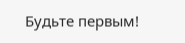Будьте первым!